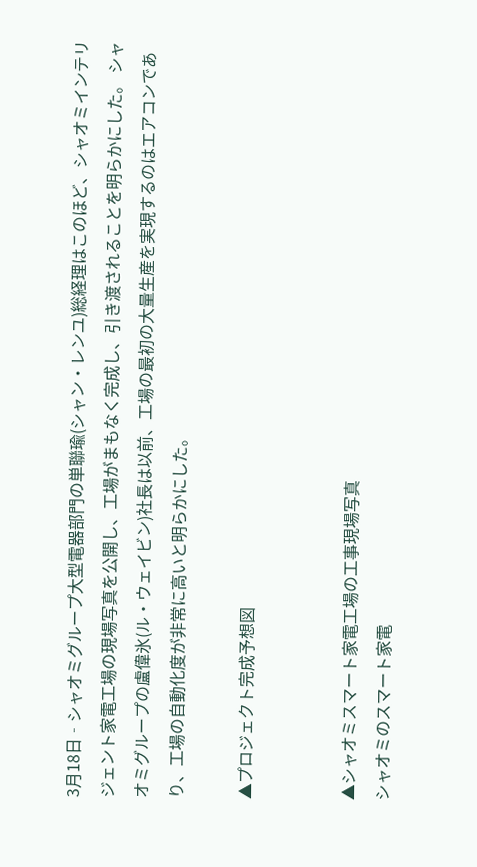3月18日‐シャオミグループ大型電器部門の単聯瑜(シャン・レンユ)総経理はこのほど、シャオミインテリジェント家電工場の現場写真を公開し、工場がまもなく完成し、引き渡されることを明らかにした。 シャオミグループの盧偉氷(ル・ウェイビン)社長は以前、工場の最初の大量生産を実現するのはエアコンであり、工場の自動化度が非常に高いと明らかにした。

▲プロジェクト完成予想図


▲シャオミスマート家電工場の工事現場写真
シャオミのスマート家電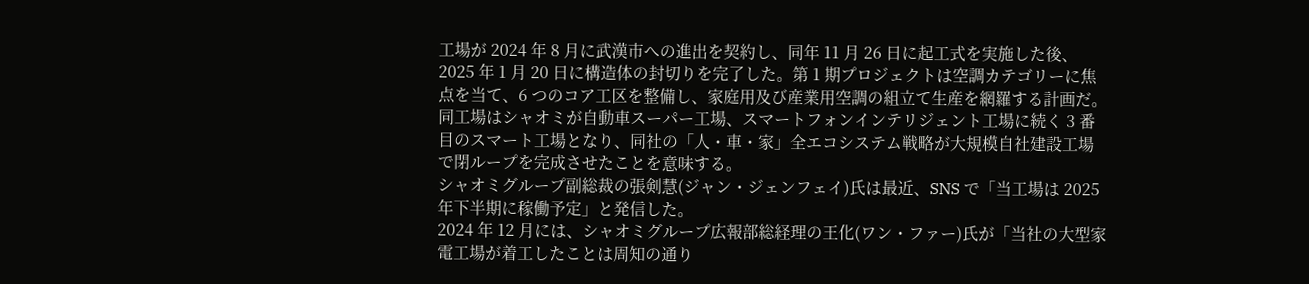工場が 2024 年 8 月に武漢市への進出を契約し、同年 11 月 26 日に起工式を実施した後、2025 年 1 月 20 日に構造体の封切りを完了した。第 1 期プロジェクトは空調カテゴリーに焦点を当て、6 つのコア工区を整備し、家庭用及び産業用空調の組立て生産を網羅する計画だ。
同工場はシャオミが自動車スーパー工場、スマートフォンインテリジェント工場に続く 3 番目のスマート工場となり、同社の「人・車・家」全エコシステム戦略が大規模自社建設工場で閉ループを完成させたことを意味する。
シャオミグループ副総裁の張剣慧(ジャン・ジェンフェイ)氏は最近、SNS で「当工場は 2025 年下半期に稼働予定」と発信した。
2024 年 12 月には、シャオミグループ広報部総経理の王化(ワン・ファー)氏が「当社の大型家電工場が着工したことは周知の通り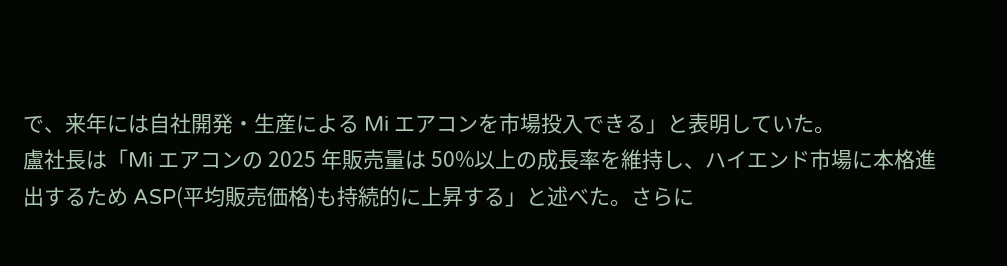で、来年には自社開発・生産による Mi エアコンを市場投入できる」と表明していた。
盧社長は「Mi エアコンの 2025 年販売量は 50%以上の成長率を維持し、ハイエンド市場に本格進出するため ASP(平均販売価格)も持続的に上昇する」と述べた。さらに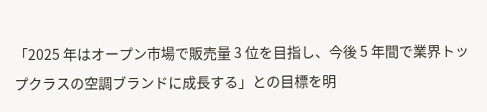「2025 年はオープン市場で販売量 3 位を目指し、今後 5 年間で業界トップクラスの空調ブランドに成長する」との目標を明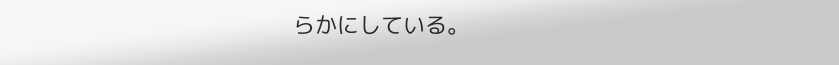らかにしている。